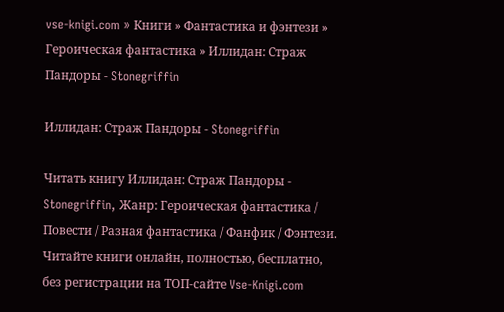vse-knigi.com » Книги » Фантастика и фэнтези » Героическая фантастика » Иллидан: Страж Пандоры - Stonegriffin

Иллидан: Страж Пандоры - Stonegriffin

Читать книгу Иллидан: Страж Пандоры - Stonegriffin, Жанр: Героическая фантастика / Повести / Разная фантастика / Фанфик / Фэнтези. Читайте книги онлайн, полностью, бесплатно, без регистрации на ТОП-сайте Vse-Knigi.com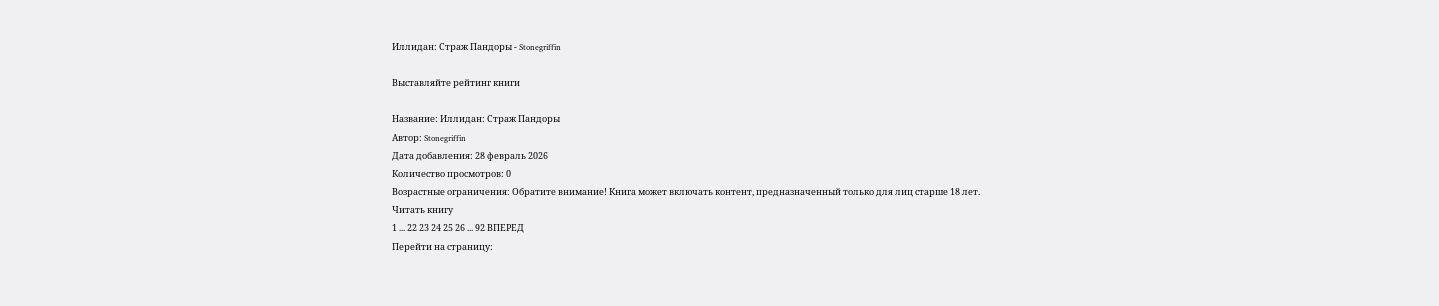Иллидан: Страж Пандоры - Stonegriffin

Выставляйте рейтинг книги

Название: Иллидан: Страж Пандоры
Автор: Stonegriffin
Дата добавления: 28 февраль 2026
Количество просмотров: 0
Возрастные ограничения: Обратите внимание! Книга может включать контент, предназначенный только для лиц старше 18 лет.
Читать книгу
1 ... 22 23 24 25 26 ... 92 ВПЕРЕД
Перейти на страницу: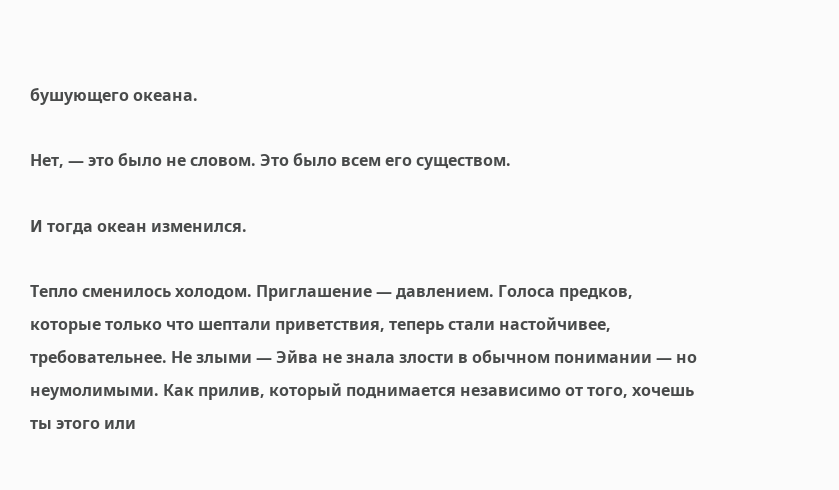бушующего океана.

Нет, — это было не словом. Это было всем его существом.

И тогда океан изменился.

Тепло сменилось холодом. Приглашение — давлением. Голоса предков, которые только что шептали приветствия, теперь стали настойчивее, требовательнее. Не злыми — Эйва не знала злости в обычном понимании — но неумолимыми. Как прилив, который поднимается независимо от того, хочешь ты этого или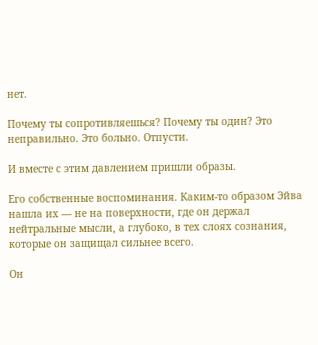нет.

Почему ты сопротивляешься? Почему ты один? Это неправильно. Это больно. Отпусти.

И вместе с этим давлением пришли образы.

Его собственные воспоминания. Каким-то образом Эйва нашла их — не на поверхности, где он держал нейтральные мысли, а глубоко, в тех слоях сознания, которые он защищал сильнее всего.

Он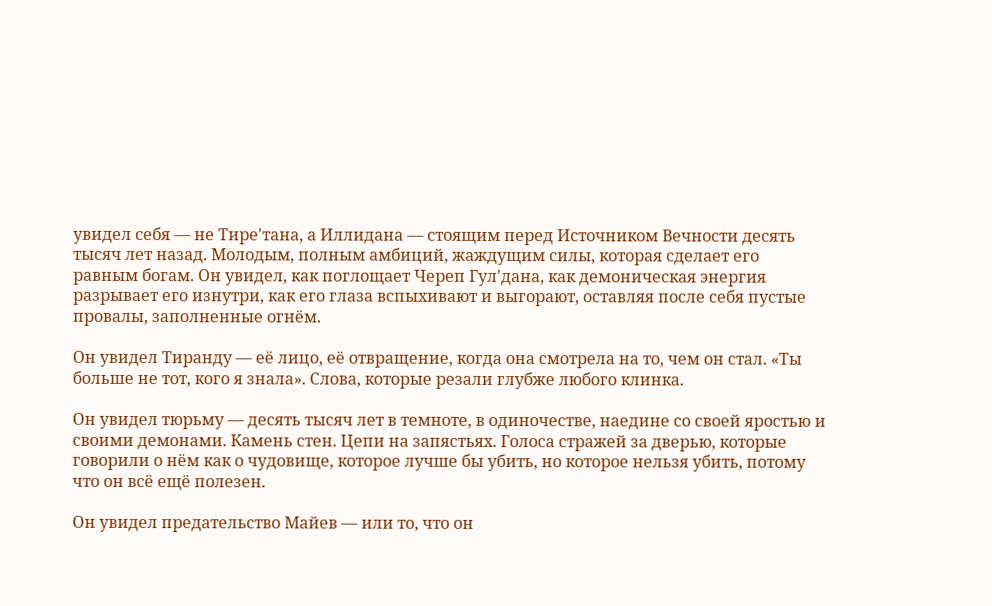увидел себя — не Тире'тана, а Иллидана — стоящим перед Источником Вечности десять тысяч лет назад. Молодым, полным амбиций, жаждущим силы, которая сделает его равным богам. Он увидел, как поглощает Череп Гул'дана, как демоническая энергия разрывает его изнутри, как его глаза вспыхивают и выгорают, оставляя после себя пустые провалы, заполненные огнём.

Он увидел Тиранду — её лицо, её отвращение, когда она смотрела на то, чем он стал. «Ты больше не тот, кого я знала». Слова, которые резали глубже любого клинка.

Он увидел тюрьму — десять тысяч лет в темноте, в одиночестве, наедине со своей яростью и своими демонами. Камень стен. Цепи на запястьях. Голоса стражей за дверью, которые говорили о нём как о чудовище, которое лучше бы убить, но которое нельзя убить, потому что он всё ещё полезен.

Он увидел предательство Майев — или то, что он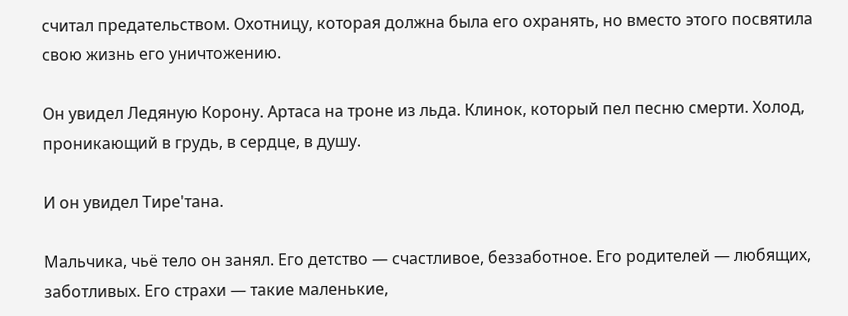считал предательством. Охотницу, которая должна была его охранять, но вместо этого посвятила свою жизнь его уничтожению.

Он увидел Ледяную Корону. Артаса на троне из льда. Клинок, который пел песню смерти. Холод, проникающий в грудь, в сердце, в душу.

И он увидел Тире'тана.

Мальчика, чьё тело он занял. Его детство — счастливое, беззаботное. Его родителей — любящих, заботливых. Его страхи — такие маленькие,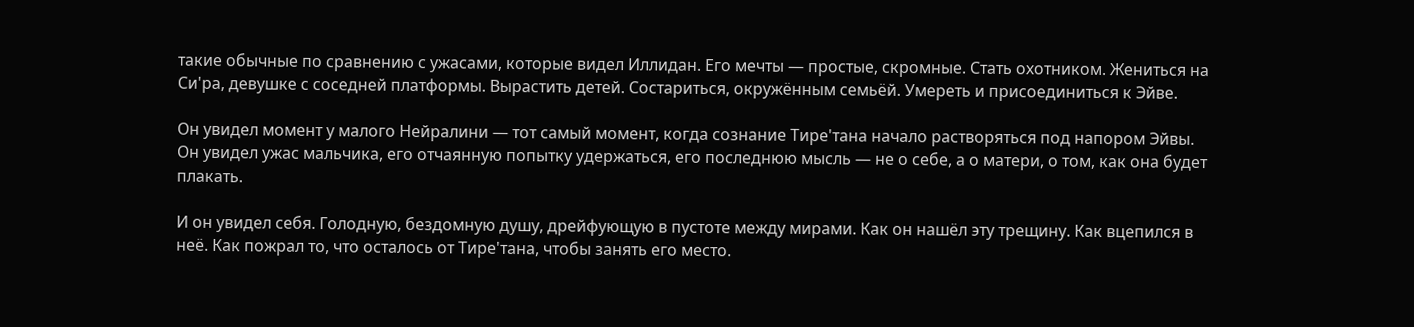такие обычные по сравнению с ужасами, которые видел Иллидан. Его мечты — простые, скромные. Стать охотником. Жениться на Си'ра, девушке с соседней платформы. Вырастить детей. Состариться, окружённым семьёй. Умереть и присоединиться к Эйве.

Он увидел момент у малого Нейралини — тот самый момент, когда сознание Тире'тана начало растворяться под напором Эйвы. Он увидел ужас мальчика, его отчаянную попытку удержаться, его последнюю мысль — не о себе, а о матери, о том, как она будет плакать.

И он увидел себя. Голодную, бездомную душу, дрейфующую в пустоте между мирами. Как он нашёл эту трещину. Как вцепился в неё. Как пожрал то, что осталось от Тире'тана, чтобы занять его место.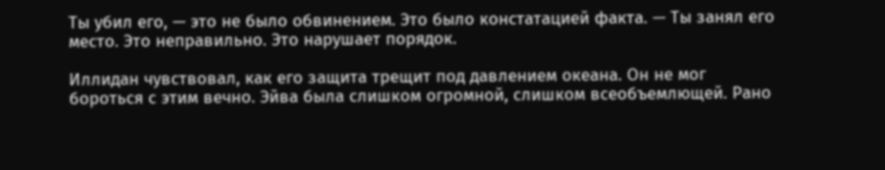Ты убил его, — это не было обвинением. Это было констатацией факта. — Ты занял его место. Это неправильно. Это нарушает порядок.

Иллидан чувствовал, как его защита трещит под давлением океана. Он не мог бороться с этим вечно. Эйва была слишком огромной, слишком всеобъемлющей. Рано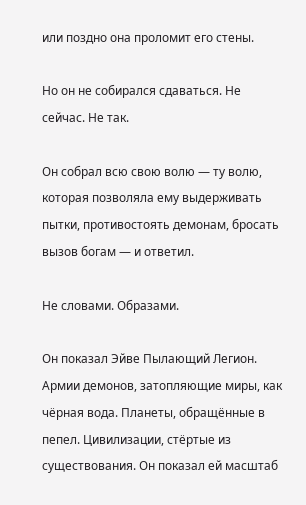или поздно она проломит его стены.

Но он не собирался сдаваться. Не сейчас. Не так.

Он собрал всю свою волю — ту волю, которая позволяла ему выдерживать пытки, противостоять демонам, бросать вызов богам — и ответил.

Не словами. Образами.

Он показал Эйве Пылающий Легион. Армии демонов, затопляющие миры, как чёрная вода. Планеты, обращённые в пепел. Цивилизации, стёртые из существования. Он показал ей масштаб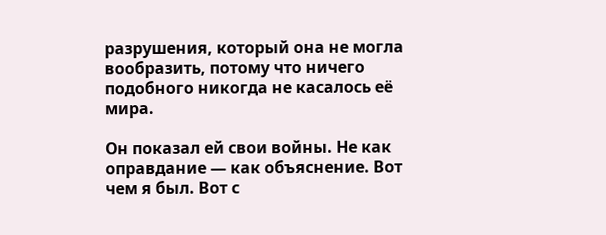разрушения, который она не могла вообразить, потому что ничего подобного никогда не касалось её мира.

Он показал ей свои войны. Не как оправдание — как объяснение. Вот чем я был. Вот с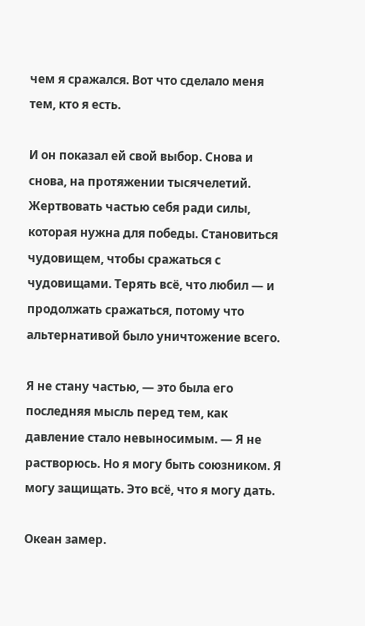чем я сражался. Вот что сделало меня тем, кто я есть.

И он показал ей свой выбор. Снова и снова, на протяжении тысячелетий. Жертвовать частью себя ради силы, которая нужна для победы. Становиться чудовищем, чтобы сражаться с чудовищами. Терять всё, что любил — и продолжать сражаться, потому что альтернативой было уничтожение всего.

Я не стану частью, — это была его последняя мысль перед тем, как давление стало невыносимым. — Я не растворюсь. Но я могу быть союзником. Я могу защищать. Это всё, что я могу дать.

Океан замер.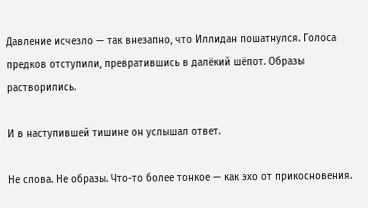Давление исчезло — так внезапно, что Иллидан пошатнулся. Голоса предков отступили, превратившись в далёкий шёпот. Образы растворились.

И в наступившей тишине он услышал ответ.

Не слова. Не образы. Что-то более тонкое — как эхо от прикосновения.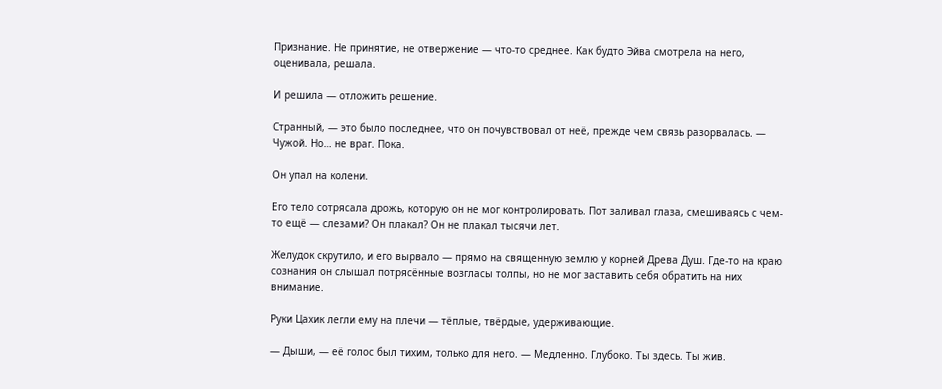Признание. Не принятие, не отвержение — что-то среднее. Как будто Эйва смотрела на него, оценивала, решала.

И решила — отложить решение.

Странный, — это было последнее, что он почувствовал от неё, прежде чем связь разорвалась. — Чужой. Но… не враг. Пока.

Он упал на колени.

Его тело сотрясала дрожь, которую он не мог контролировать. Пот заливал глаза, смешиваясь с чем-то ещё — слезами? Он плакал? Он не плакал тысячи лет.

Желудок скрутило, и его вырвало — прямо на священную землю у корней Древа Душ. Где-то на краю сознания он слышал потрясённые возгласы толпы, но не мог заставить себя обратить на них внимание.

Руки Цахик легли ему на плечи — тёплые, твёрдые, удерживающие.

— Дыши, — её голос был тихим, только для него. — Медленно. Глубоко. Ты здесь. Ты жив.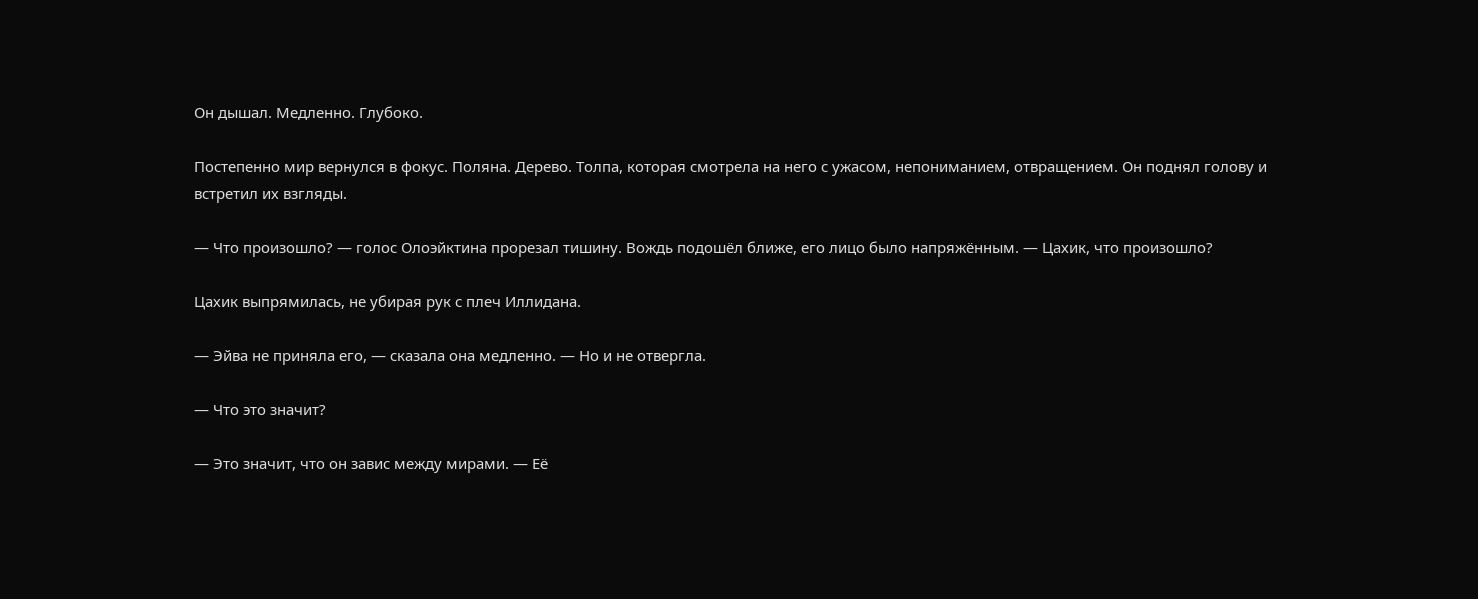Он дышал. Медленно. Глубоко.

Постепенно мир вернулся в фокус. Поляна. Дерево. Толпа, которая смотрела на него с ужасом, непониманием, отвращением. Он поднял голову и встретил их взгляды.

— Что произошло? — голос Олоэйктина прорезал тишину. Вождь подошёл ближе, его лицо было напряжённым. — Цахик, что произошло?

Цахик выпрямилась, не убирая рук с плеч Иллидана.

— Эйва не приняла его, — сказала она медленно. — Но и не отвергла.

— Что это значит?

— Это значит, что он завис между мирами. — Её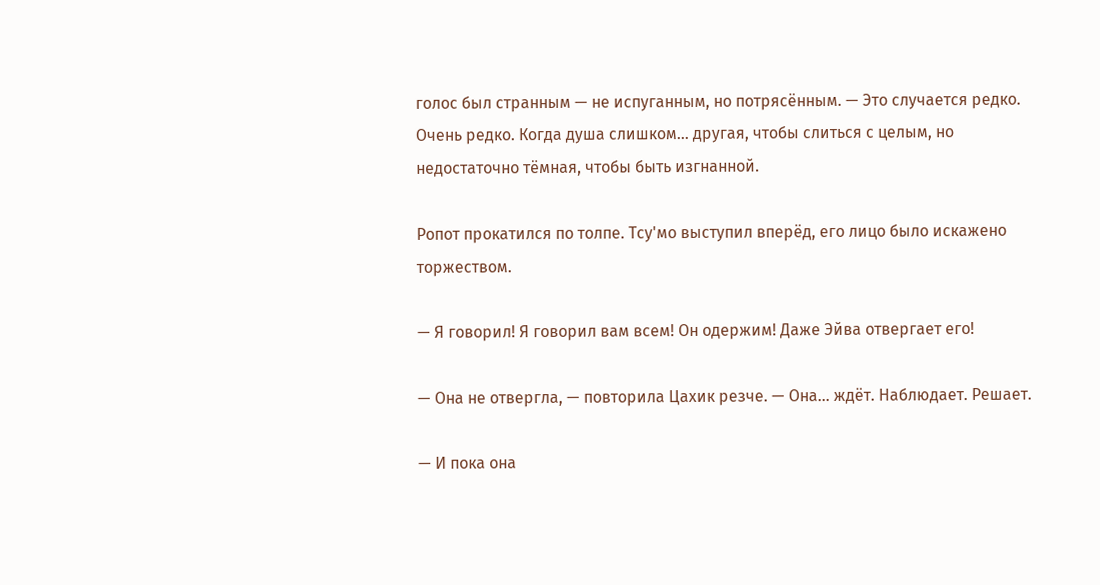голос был странным — не испуганным, но потрясённым. — Это случается редко. Очень редко. Когда душа слишком… другая, чтобы слиться с целым, но недостаточно тёмная, чтобы быть изгнанной.

Ропот прокатился по толпе. Тсу'мо выступил вперёд, его лицо было искажено торжеством.

— Я говорил! Я говорил вам всем! Он одержим! Даже Эйва отвергает его!

— Она не отвергла, — повторила Цахик резче. — Она… ждёт. Наблюдает. Решает.

— И пока она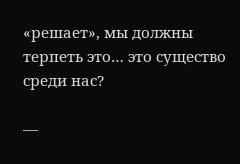«решает», мы должны терпеть это… это существо среди нас?

—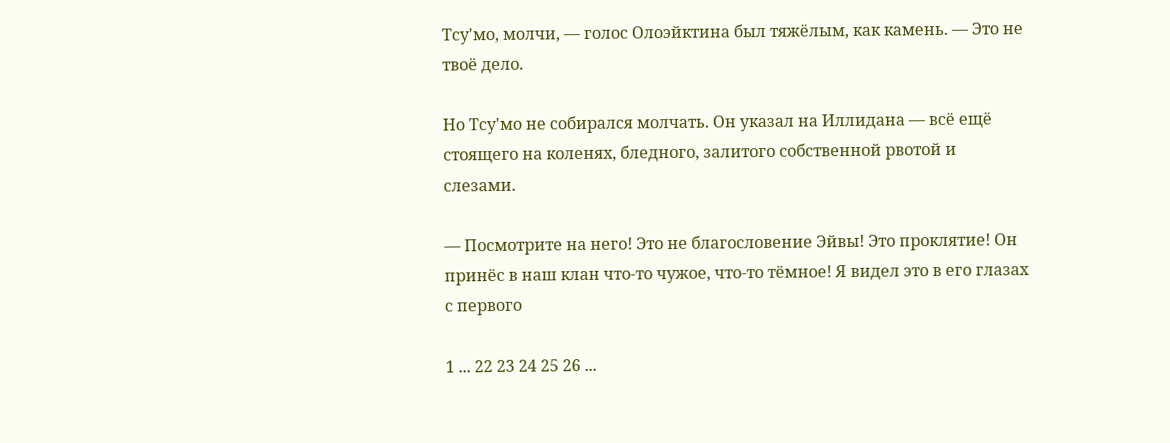Тсу'мо, молчи, — голос Олоэйктина был тяжёлым, как камень. — Это не твоё дело.

Но Тсу'мо не собирался молчать. Он указал на Иллидана — всё ещё стоящего на коленях, бледного, залитого собственной рвотой и слезами.

— Посмотрите на него! Это не благословение Эйвы! Это проклятие! Он принёс в наш клан что-то чужое, что-то тёмное! Я видел это в его глазах с первого

1 ... 22 23 24 25 26 ...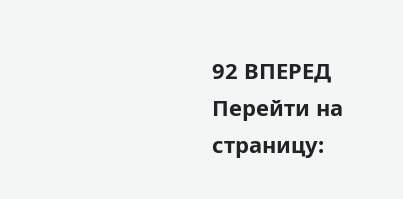92 ВПЕРЕД
Перейти на страницу: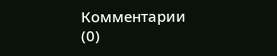Комментарии (0)